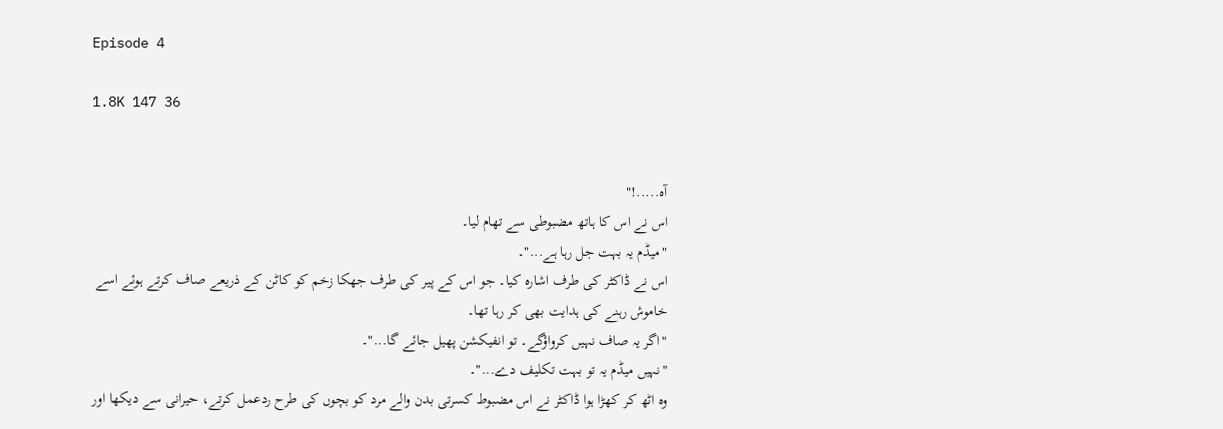Episode 4

1.8K 147 36


آہ.....!"
اس نے اس کا ہاتھ مضبوطی سے تھام لیا۔
"میڈم یہ بہت جل رہا ہے..."۔
اس نے ڈاکٹر کی طرف اشارہ کیا۔ جو اس کے پیر کی طرف جھکا زخم کو کاٹن کے ذریعے صاف کرتے ہوئے اسے خاموش رہنے کی ہدایت بھی کر رہا تھا۔
"اگر یہ صاف نہیں کرواؤگے۔ تو انفیکشن پھیل جائے گا..."۔
"نہیں میڈم یہ تو بہت تکلیف دے..."۔
وہ اٹھ کر کھڑا ہوا ڈاکٹر نے اس مضبوط کسرتی بدن والے مرد کو بچوں کی طرح ردعمل کرتے، حیرانی سے دیکھا اور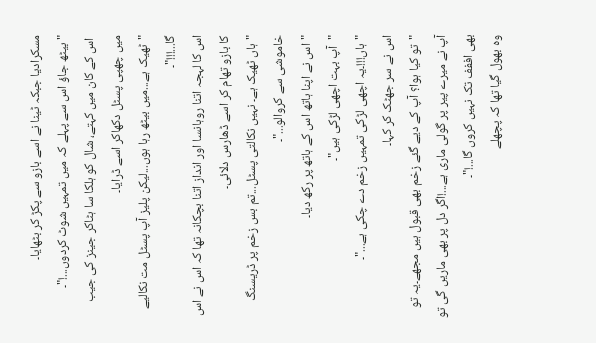مسکرادیا جبکہ ٹینا نے اسے بازو سے پکڑ کر بٹھایا۔
"بیٹھ جاؤ اس سے پہلے کہ میں تمہیں شوٹ کردوں...!"۔
 اس کے کان میں کہتے، شال کو ہلکا سا ہٹاکر جینز کی جیب میں چھپی پسٹل دکھاکر اسے ڈرایا۔
"ٹھیک ہے...میں بیٹھ رہا ہوں...لیکن پلیز آپ پسٹل مت نکالیے گا...!!!"۔
اس کا لہجہ اتنا روہا‌نسا اور انداز اتنا بچکانہ تھا کہ اس نے اس کا بازو تھام کر اسے ڈھارس دلائی۔
"ہاں ٹھیک ہے۔ نہیں نکالتی پسٹل...تم بس زخم پر ڈریسنگ خاموشی سے کروالو..."۔
"اس نے اپنا ہاتھ اس کے ہاتھ پر رکھ دیا۔
"آپ بہت اچھی لڑکی ہیں"۔
"ہاں!!!۔یہ اچھی لڑکی تمہیں زخم دے چکی ہے..."۔
اس نے سر جھٹک کر کہا۔
"تو کیا ہوا؟ آپ کے دیے گئے زخم بھی قبول ہیں مجھے۔یہ تو آپ نے میرے پیر پر گولی ماری ہے...!اگر دل پر بھی ماریں گی تو بھی اففف تک نہیں کروں گا...!"۔
وہ بھول گیا تھا کہ پچھلے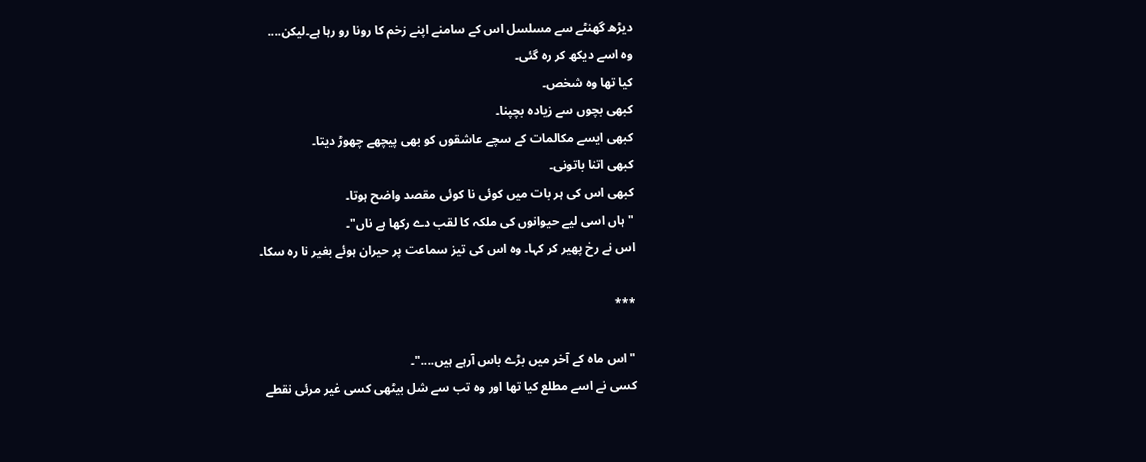دیڑھ گھنٹے سے مسلسل اس کے سامنے اپنے زخم کا رونا رو رہا ہے۔لیکن....
وہ اسے دیکھ کر رہ گئی۔
کیا تھا وہ شخص۔
کبھی بچوں سے زیادہ بچپنا۔
کبھی ایسے مکالمات کے سچے عاشقوں کو بھی پیچھے چھوڑ دیتا۔
کبھی اتنا باتونی۔
کبھی اس کی ہر بات میں کوئی نا کوئی مقصد واضح ہوتا۔
"ہاں اسی لیے حیوانوں کی ملکہ کا لقب دے رکھا ہے ناں"۔
اس نے رخ پھیر کر کہا۔ وہ اس کی تیز سماعت پر حیران ہوئے بغیر نا رہ سکا۔

***

"اس ماہ کے آخر میں بڑے باس آرہے ہیں...."۔
کسی نے اسے مطلع کیا تھا اور وہ تب سے شل بیٹھی کسی غیر مرئی نقطے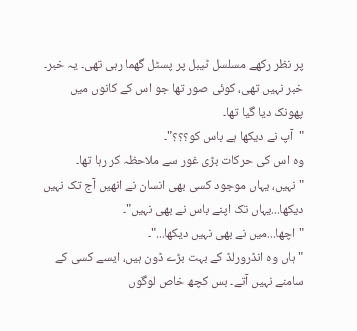پر نظر رکھے مسلسل ٹیبل پر پسٹل گھما رہی تھی۔ یہ خبر۔ خبر نہیں تھی، کوئی صور تھا جو اس کے کانوں میں پھونک دیا گیا تھا۔
"آپ نے دیکھا ہے باس کو؟؟؟"۔
وہ اس کی حرکات بڑی غور سے ملاحظہ کر رہا تھا۔
"نہیں، یہاں موجود کسی بھی انسان نے انھیں آج تک نہیں دیکھا...یہاں تک اپنے باس نے بھی نہیں"۔
"اچھا...میں نے بھی نہیں دیکھا..."۔
"ہاں وہ انڈرورلڈ کے بہت بڑے ڈون ہیں، ایسے کسی کے سامنے نہیں آتے۔ بس کچھ خاص لوگوں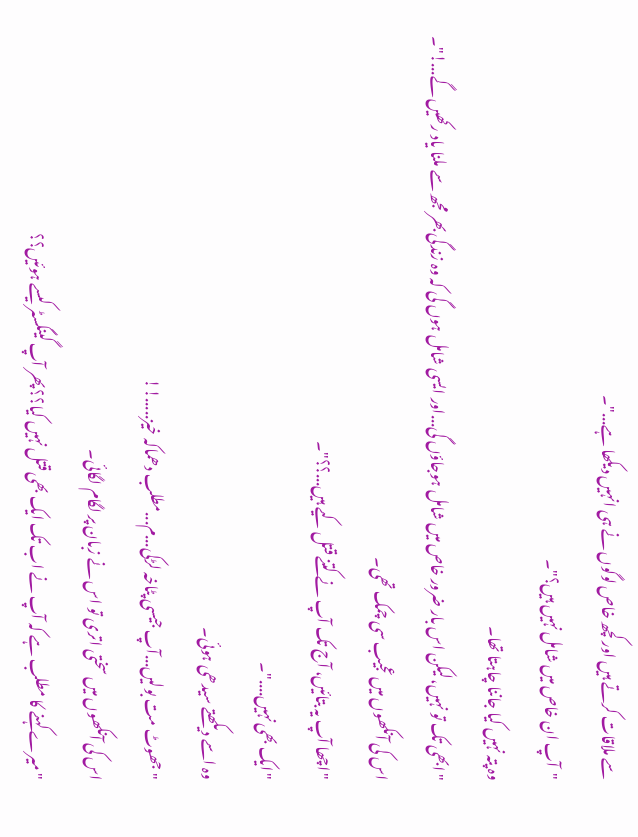سے ملاقات کرتے ہیں اور کچھ خاص لوگوں نے ہی انہیں دیکھا ہے..."۔
"آپ ان خاص میں شامل نہیں ہیں؟"۔
وہ پتہ نہیں کیا جاننا چاہتا تھا۔
"ابھی تک تو نہیں،لیکن اس بار ضرور خاص میں شامل ہوجاؤں گی...اور ایسی شامل ہوں گی کہ وہ زندگی بھر مجھ سے ملنا یاد رکھیں گے...!"۔
اس کی آنکھوں میں عجیب سی چمک تھی۔
"اچھا آپ یہ بتائیں، آج تک آپ نے کتنے قتل کیے ہیں...؟؟"۔
"ایک بھی نہیں...."۔
وہ اسے دیکھتے سیدھی ہوئی۔
"جھوٹ مت بولیں...آپ جیسی پٹاخہ لڑکی...م...مطلب دھماکہ خیز.....!!
اس کی آنکھوں میں سختی اتری تو اس نے زبان پر لگام لگائی۔
"میرے کہنے کا مطلب ہے کہ آپ نے اب تک ایک بھی قتل نہیں کیا؟؟ پھر آپ گینگسٹر کیسے ہوئیں؟؟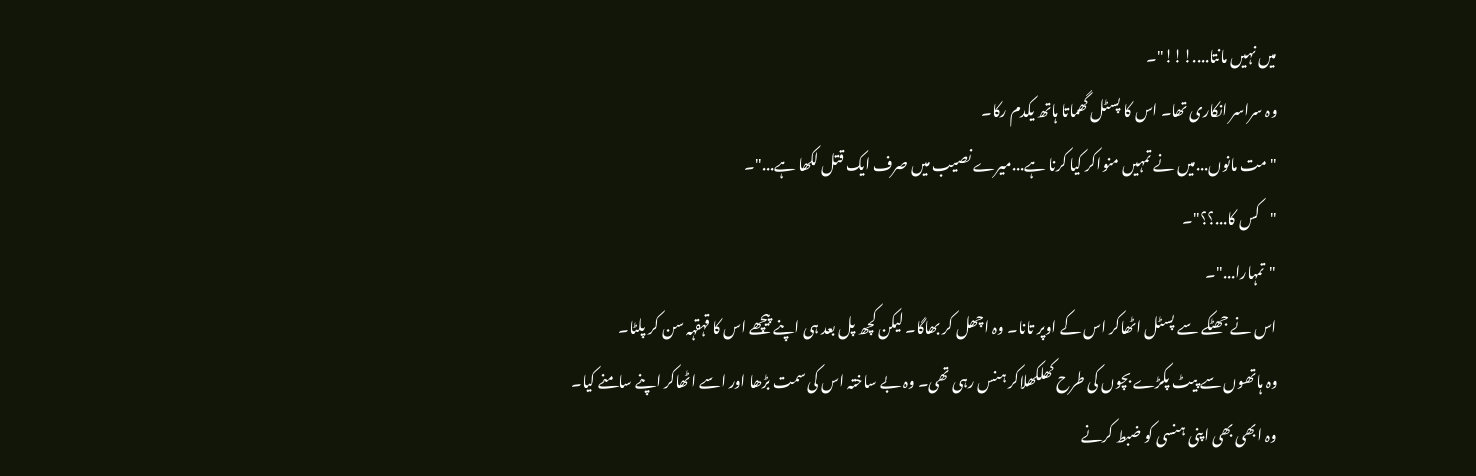میں نہیں مانتا....!!!"۔
وہ سراسر انکاری تھا۔ اس کا پسٹل گھماتا ہاتھ یکدم رکا۔
"مت مانوں...میں نے تمہیں منواکر کیا کرنا ہے...میرے نصیب میں صرف ایک قتل لکھا ہے..."۔
"کس کا...؟؟"۔
"تمہارا..."۔
اس نے جھٹکے سے پسٹل اٹھاکر اس کے اوپر تانا۔ وہ اچھل کر بھاگا۔ لیکن کچھ پل بعد ہی اپنے پیچھے اس کا قہقہہ سن کر پلٹا۔
وہ ہاتھوں سے پیٹ پکڑے بچوں کی طرح کھلکھلاکر ہنس رہی تھی۔ وہ بے ساختہ اس کی سمت بڑھا اور اسے اٹھاکر اپنے سامنے کیا۔
وہ ابھی بھی اپنی ہنسی کو ضبط کرنے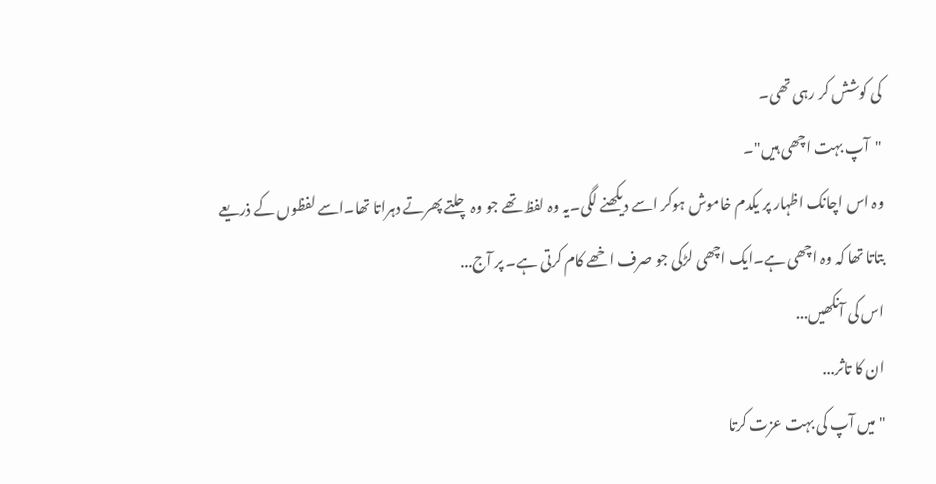کی کوشش کر رہی تھی۔
"آپ بہت اچھی ہیں"۔
وہ اس اچانک اظہار پر یکدم خاموش ہوکر اسے دیکھنے لگی۔یہ وہ لفظ تھے جو وہ چلتے پھرتے دہراتا تھا۔اسے لفظوں کے ذریعے بتاتا تھا کہ وہ اچھی ہے۔ایک اچھی لڑکی جو صرف اخھے کام کرتی ہے۔ پر آج...
اس کی آنکھیں...
ان کا تاثر...
"میں آپ کی بہت عزت کرتا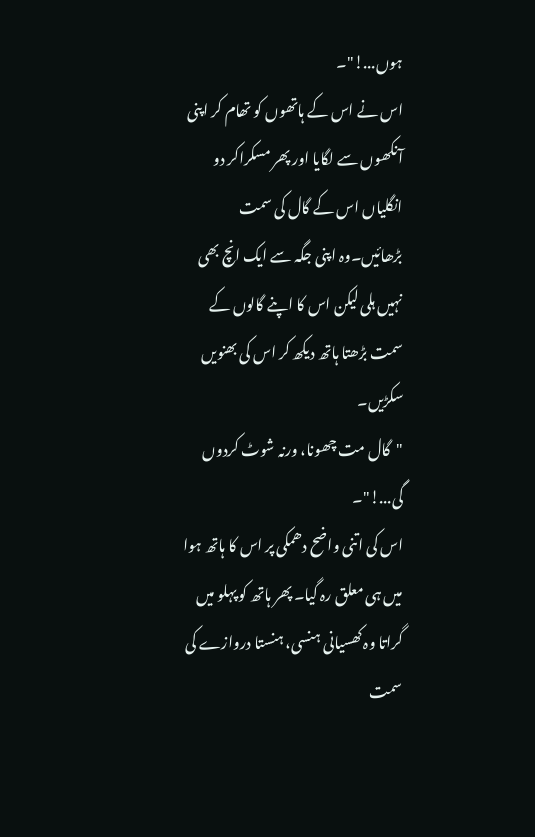ہوں...!"۔
اس نے اس کے ہاتھوں کو تھام کر اپنی آنکھوں سے لگایا اور پھر مسکراکر دو انگلیاں اس کے گال کی سمت بڑھائیں۔وہ اپنی جگہ سے ایک انچ بھی نہیں ہلی لیکن اس کا اپنے گالوں کے سمت بڑھتا ہاتھ دیکھ کر اس کی بھنویں سکڑیں۔
"گال مت چھونا، ورنہ شوٹ کردوں گی...!"۔
اس کی اتنی واضح دھمکی پر اس کا ہاتھ ہوا میں ہی معلق رہ گیا۔ پھر ہاتھ کو پہلو میں گراتا وہ کھسیانی ہنسی، ہنستا دروازے کی سمت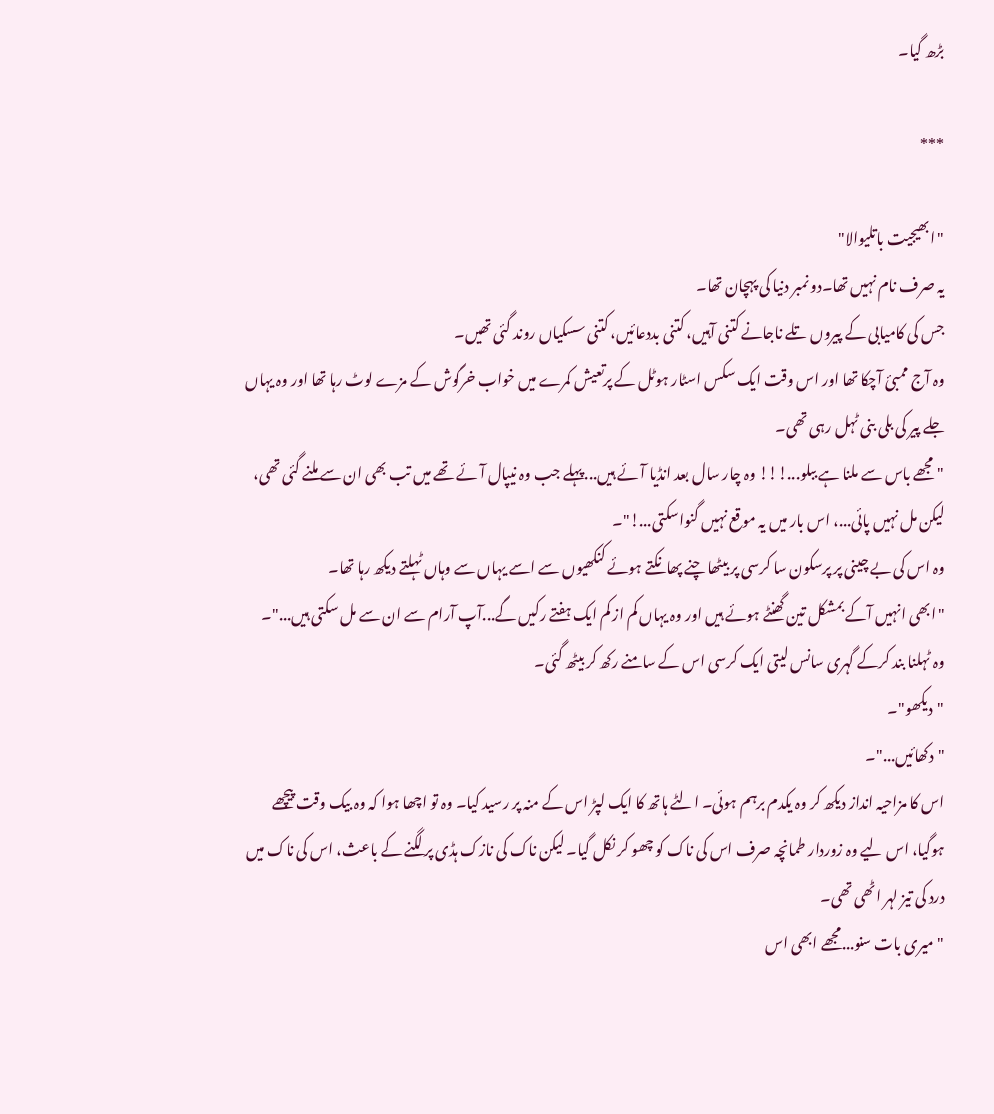بڑھ گیا۔

***

"ابھیجیت باتلیوالا"
یہ صرف نام نہیں تھا۔دو نمبر دنیا کی پہچان تھا۔
جس کی کامیابی کے پیروں تلے ناجانے کتنی آہیں، کتنی بددعائیں، کتنی سسکیاں روند گئی تھیں۔
وہ آج ممبئ آچکا تھا اور اس وقت ایک سکس اسٹار ہوٹل کے پرتعیش کمرے میں خواب خرگوش کے مزے لوٹ رہا تھا اور وہ یہاں جلے پیر کی بلی بنی ٹہل رہی تھی۔
"مجھے باس سے ملنا ہے ببلو...!!! وہ چار سال بعد انڈیا آئے ہیں...پہلے جب وہ نیپال آئے تھے میں تب بھی ان سے ملنے گئی تھی، لیکن مل نہیں پائی...، اس بار میں یہ موقع نہیں گنواسکتی...!"۔
وہ اس کی بے چینی پر پرسکون سا کرسی پر بیٹھا چنے پھانکتے ہوئے کنکھیوں سے اسے یہاں سے وہاں ٹہلتے دیکھ رہا تھا۔
"ابھی انہیں آکے بمشکل تین گھنٹے ہوئے ہیں اور وہ یہاں کم از کم ایک ہفتے رکیں گے...آپ آرام سے ان سے مل سکتی ہیں..."۔
وہ ٹہلنا بند کرکے گہری سانس لیتی ایک کرسی اس کے سامنے رکھ کر بیٹھ گئی۔
"دیکھو"۔
"دکھائیں..."۔
اس کا مزاحیہ انداز دیکھ کر وہ یکدم برہم ہوئی۔ الٹے ہاتھ کا ایک لپڑ اس کے منہ پر رسید کیا۔ وہ تو اچھا ہوا کہ وہ بیک وقت پیچھے ہوگیا، اس لیے وہ زوردار طمانچہ صرف اس کی ناک کو چھو کر نکل گیا۔ لیکن ناک کی نازک ہڈی پر لگنے کے باعث، اس کی ناک میں درد کی تیز لہر اٹھی تھی۔
"میری بات سنو...مجھے ابھی اس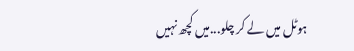ہوٹل میں لے کر چلو...میں کچھ نہیں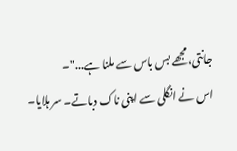جانتی،مجھے بس باس سے ملنا ہے..."۔
اس نے انگلی سے اپنی ناک دباتے۔ سر ہلایا۔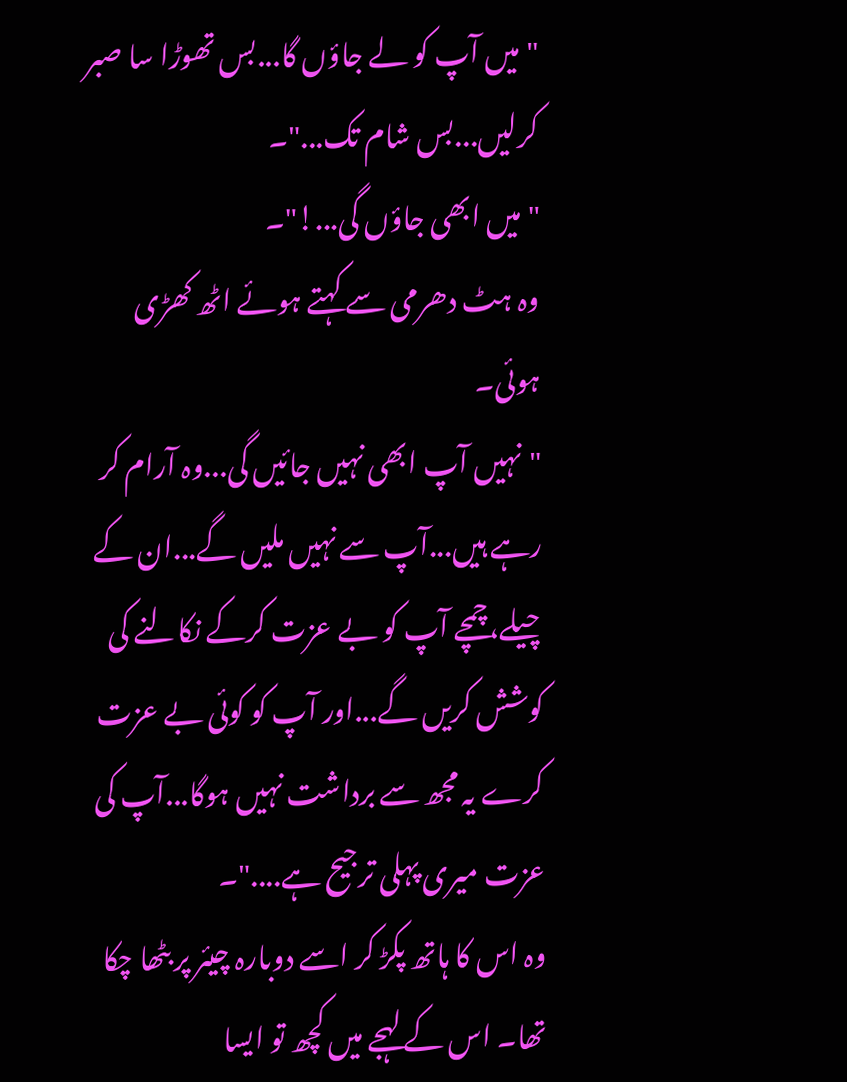"میں آپ کو لے جاؤں گا...بس تھوڑا سا صبر کرلیں...بس شام تک..."۔
"میں ابھی جاؤں گی...!"۔
وہ ہٹ دھرمی سے کہتے ہوئے اٹھ کھڑی ہوئی۔
"نہیں آپ ابھی نہیں جائیں گی...وہ آرام کر رہے ہیں...آپ سے نہیں ملیں گے...ان کے چیلے،چمچے آپ کو بے عزت کرکے نکالنے کی کوشش کریں گے...اور آپ کو کوئی بے عزت کرے یہ مجھ سے برداشت نہیں ہوگا...آپ کی عزت میری پہلی ترجیح ہے...."۔
وہ اس کا ہاتھ پکڑ کر اسے دوبارہ چیئر پر بٹھا چکا تھا۔ اس کے لہجے میں کچھ تو ایسا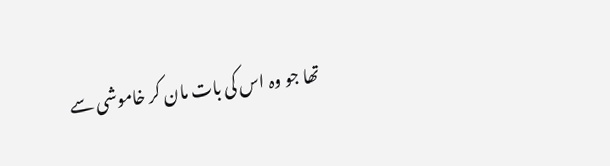تھا جو وہ اس کی بات مان کر خاموشی سے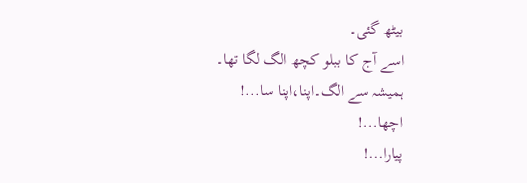بیٹھ گئی۔
اسے آج کا ببلو کچھ الگ لگا تھا۔
ہمیشہ سے الگ۔اپنا،اپنا سا...!
اچھا...!
پیارا...!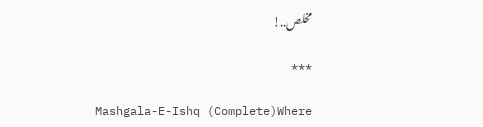مخلص..!

***

Mashgala-E-Ishq (Complete)Where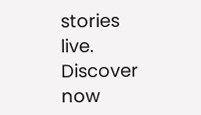stories live. Discover now